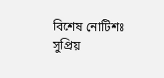বিশেষ নোটিশঃ সুপ্রিয়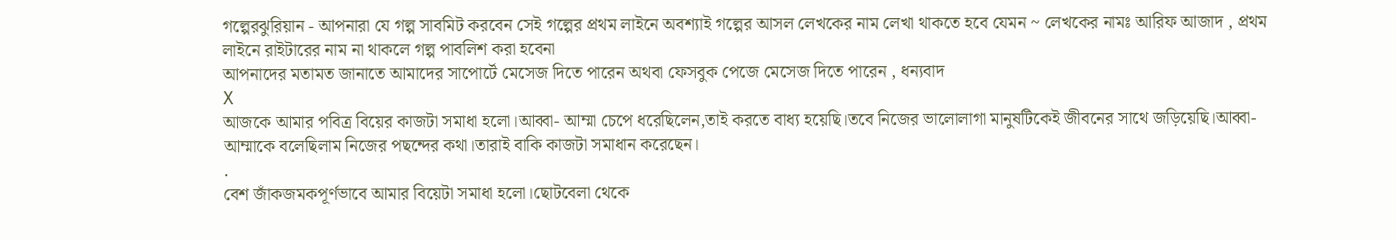গল্পেরঝুরিয়ান - আপনারা যে গল্প সাবমিট করবেন সেই গল্পের প্রথম লাইনে অবশ্যাই গল্পের আসল লেখকের নাম লেখা থাকতে হবে যেমন ~ লেখকের নামঃ আরিফ আজাদ , প্রথম লাইনে রাইটারের নাম না থাকলে গল্প পাবলিশ করা হবেনা
আপনাদের মতামত জানাতে আমাদের সাপোর্টে মেসেজ দিতে পারেন অথবা ফেসবুক পেজে মেসেজ দিতে পারেন , ধন্যবাদ
X
আজকে আমার পবিত্র বিয়ের কাজটা সমাধা হলো।আব্বা- আম্মা চেপে ধরেছিলেন,তাই করতে বাধ্য হয়েছি।তবে নিজের ভালোলাগা মানুষটিকেই জীবনের সাথে জড়িয়েছি।আব্বা-আম্মাকে বলেছিলাম নিজের পছন্দের কথা।তারাই বাকি কাজটা সমাধান করেছেন।
.
বেশ জাঁকজমকপূর্ণভাবে আমার বিয়েটা সমাধা হলো।ছোটবেলা থেকে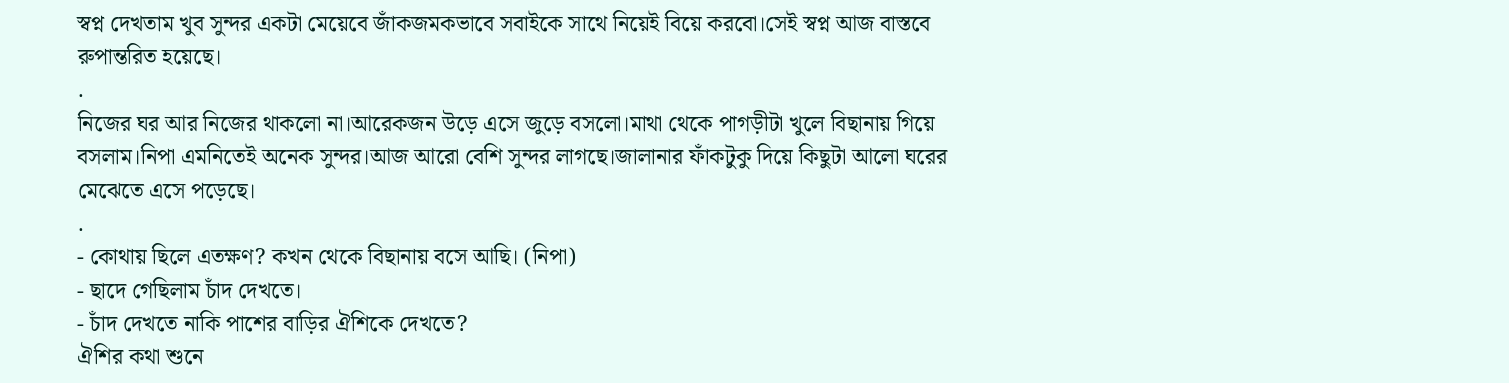স্বপ্ন দেখতাম খুব সুন্দর একটা মেয়েবে জাঁকজমকভাবে সবাইকে সাথে নিয়েই বিয়ে করবো।সেই স্বপ্ন আজ বাস্তবে রুপান্তরিত হয়েছে।
.
নিজের ঘর আর নিজের থাকলো না।আরেকজন উড়ে এসে জুড়ে বসলো।মাথা থেকে পাগড়ীটা খুলে বিছানায় গিয়ে বসলাম।নিপা এমনিতেই অনেক সুন্দর।আজ আরো বেশি সুন্দর লাগছে।জালানার ফাঁকটুকু দিয়ে কিছুটা আলো ঘরের মেঝেতে এসে পড়েছে।
.
- কোথায় ছিলে এতক্ষণ? কখন থেকে বিছানায় বসে আছি। (নিপা)
- ছাদে গেছিলাম চাঁদ দেখতে।
- চাঁদ দেখতে নাকি পাশের বাড়ির ঐশিকে দেখতে?
ঐশির কথা শুনে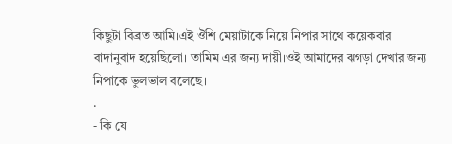কিছুটা বিব্রত আমি।এই ঔশি মেয়াটাকে নিয়ে নিপার সাথে কয়েকবার বাদানুবাদ হয়েছিলো। তামিম এর জন্য দায়ী।ওই আমাদের ঝগড়া দেখার জন্য নিপাকে ভুলভাল বলেছে।
.
- কি যে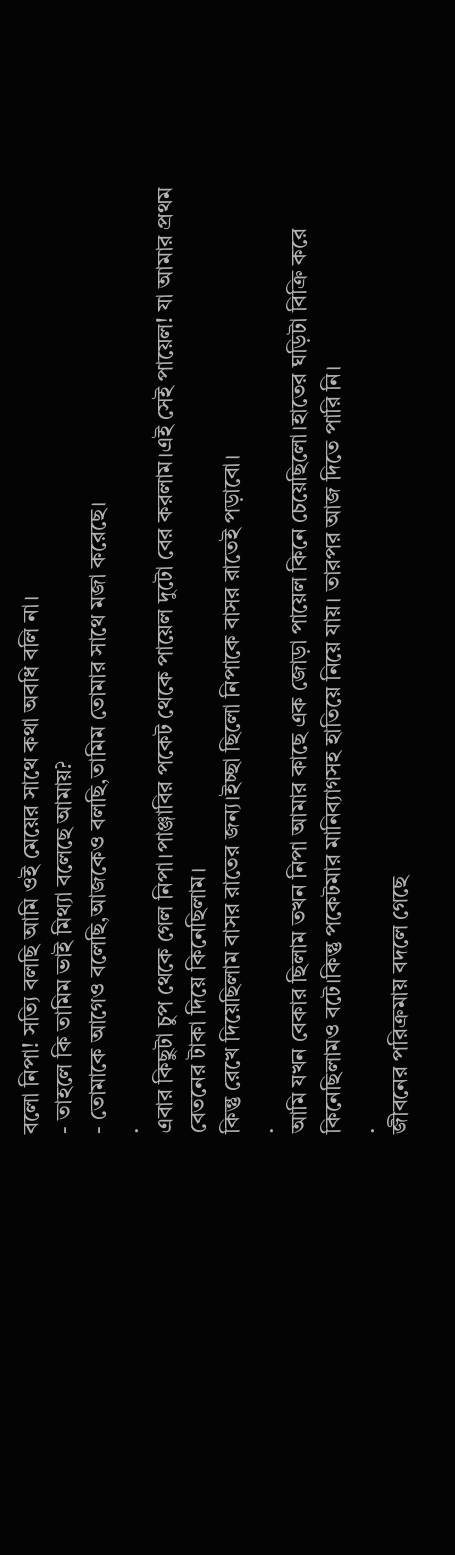বলো নিপা! সত্যি বলছি আমি ওই মেয়ের সাথে কথা অবধি বলি না।
- তাহলে কি তামিম ভাই মিথ্যা বলেছে আমায়?
- তোমাকে আগেও বলেছি,আজকেও বলছি,তামিম তোমার সাথে মজা করেছে।
.
এবার কিছুটা চুপ থেকে গেল নিপা।পাঞ্জাবির পকেট থেকে পায়েল দুটো বের করলাম।এই সেই পায়েল! যা আমার প্রথম বেতনের টাকা দিয়ে কিনেছিলাম।
কিন্তু রেখে দিয়েছিলাম বাসর রাতের জন্য।ইচ্ছা ছিলো নিপাকে বাসর রাতেই পড়াবো।
.
আমি যখন বেকার ছিলাম তখন নিপা আমার কাছে এক জোড়া পায়েল কিনে চেয়েছিলো।হাতের ঘড়িটা বিক্রি করে কিনেছিলামও বটে।কিন্তু পকেটমার মানিব্যাগসহ হাতিয়ে নিয়ে যায়। তারপর আজ দিতে পারি নি।
.
জীবনের পরিক্রমায় বদলে গেছে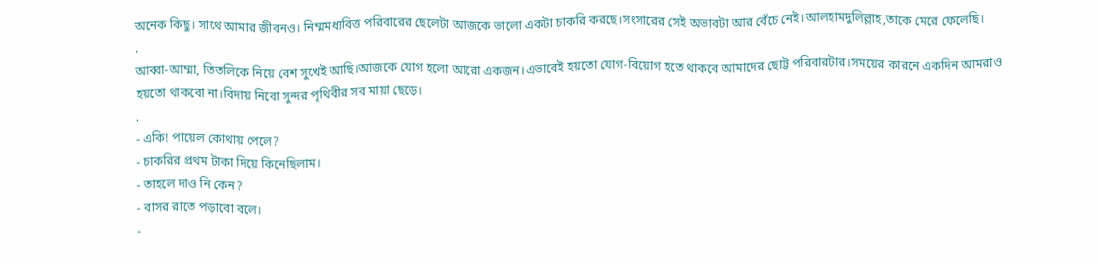অনেক কিছু। সাথে আমার জীবনও। নিম্মমধ্যবিত্ত পরিবারের ছেলেটা আজকে ভালো একটা চাকরি করছে।সংসারের সেই অভাবটা আর বেঁচে নেই।আলহামদুলিল্লাহ,তাকে মেরে ফেলেছি।
.
আব্বা-আম্মা, তিতলিকে নিয়ে বেশ সুখেই আছি।আজকে যোগ হলো আরো একজন।এভাবেই হয়তো যোগ-বিয়োগ হতে থাকবে আমাদের ছোট্ট পরিবারটার।সময়ের কারনে একদিন আমরাও হয়তো থাকবো না।বিদায় নিবো সুন্দর পৃথিবীর সব মায়া ছেড়ে।
.
- একি! পায়েল কোথায় পেলে?
- চাকরির প্রথম টাকা দিয়ে কিনেছিলাম।
- তাহলে দাও নি কেন?
- বাসর রাতে পড়াবো বলে।
-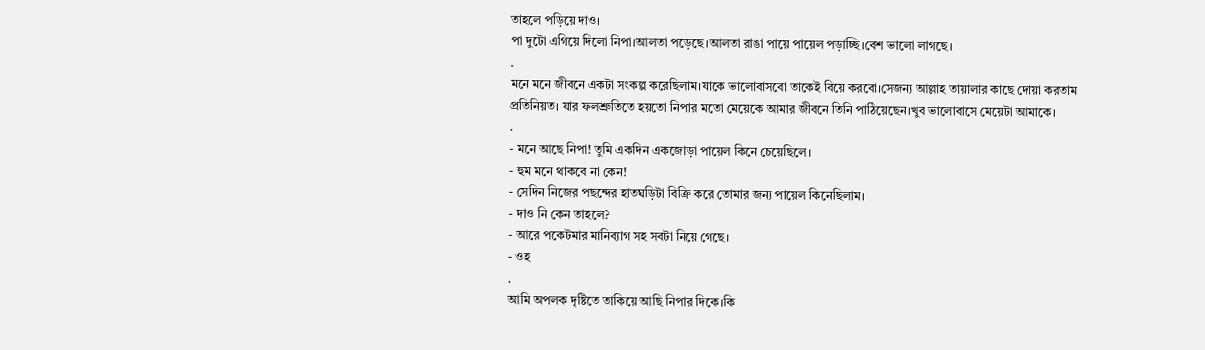তাহলে পড়িয়ে দাও।
পা দুটো এগিয়ে দিলো নিপা।আলতা পড়েছে।আলতা রাঙা পায়ে পায়েল পড়াচ্ছি।বেশ ভালো লাগছে।
.
মনে মনে জীবনে একটা সংকল্প করেছিলাম।যাকে ভালোবাসবো তাকেই বিয়ে করবো।সেজন্য আল্লাহ তায়ালার কাছে দোয়া করতাম প্রতিনিয়ত। যার ফলশ্রুতিতে হয়তো নিপার মতো মেয়েকে আমার জীবনে তিনি পাঠিয়েছেন।খুব ভালোবাসে মেয়েটা আমাকে।
.
- মনে আছে নিপা! তুমি একদিন একজোড়া পায়েল কিনে চেয়েছিলে।
- হুম মনে থাকবে না কেন!
- সেদিন নিজের পছন্দের হাতঘড়িটা বিক্রি করে তোমার জন্য পায়েল কিনেছিলাম।
- দাও নি কেন তাহলে?
- আরে পকেটমার মানিব্যাগ সহ সবটা নিয়ে গেছে।
- ওহ
.
আমি অপলক দৃষ্টিতে তাকিয়ে আছি নিপার দিকে।কি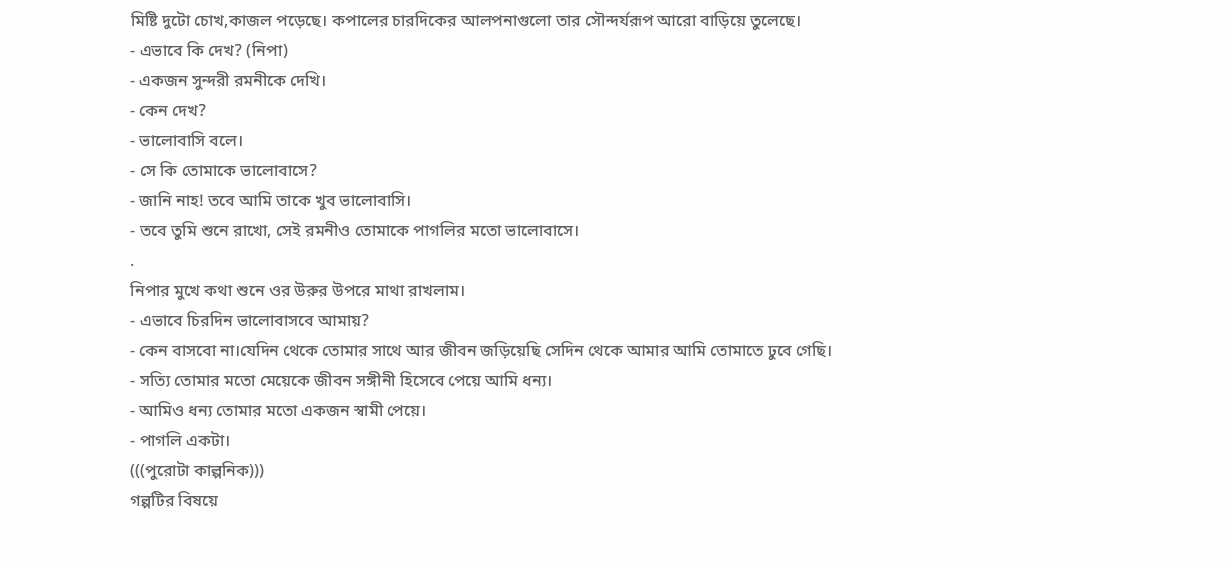মিষ্টি দুটো চোখ,কাজল পড়েছে। কপালের চারদিকের আলপনাগুলো তার সৌন্দর্যরূপ আরো বাড়িয়ে তুলেছে।
- এভাবে কি দেখ? (নিপা)
- একজন সুন্দরী রমনীকে দেখি।
- কেন দেখ?
- ভালোবাসি বলে।
- সে কি তোমাকে ভালোবাসে?
- জানি নাহ! তবে আমি তাকে খুব ভালোবাসি।
- তবে তুমি শুনে রাখো, সেই রমনীও তোমাকে পাগলির মতো ভালোবাসে।
.
নিপার মুখে কথা শুনে ওর উরুর উপরে মাথা রাখলাম।
- এভাবে চিরদিন ভালোবাসবে আমায়?
- কেন বাসবো না।যেদিন থেকে তোমার সাথে আর জীবন জড়িয়েছি সেদিন থেকে আমার আমি তোমাতে ঢুবে গেছি।
- সত্যি তোমার মতো মেয়েকে জীবন সঙ্গীনী হিসেবে পেয়ে আমি ধন্য।
- আমিও ধন্য তোমার মতো একজন স্বামী পেয়ে।
- পাগলি একটা।
(((পুরোটা কাল্পনিক)))
গল্পটির বিষয়ে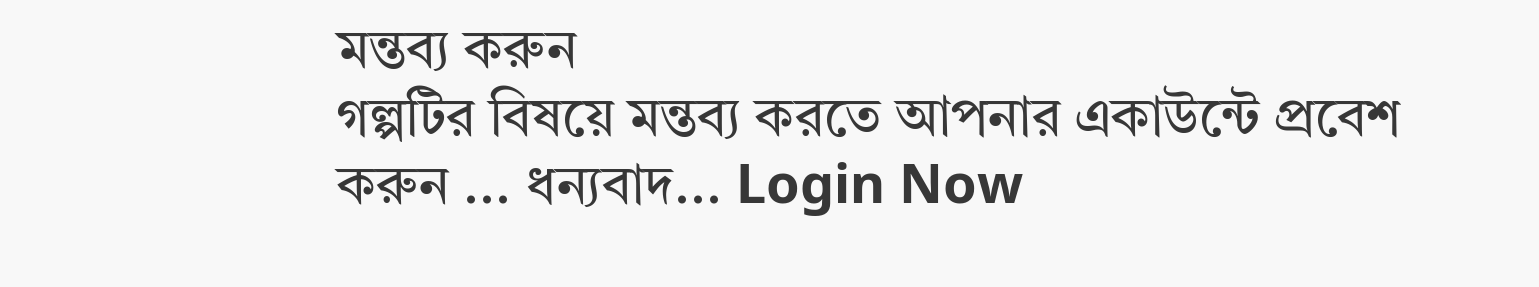মন্তব্য করুন
গল্পটির বিষয়ে মন্তব্য করতে আপনার একাউন্টে প্রবেশ করুন ... ধন্যবাদ... Login Now